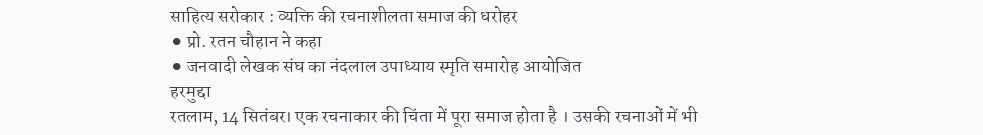साहित्य सरोकार : व्यक्ति की रचनाशीलता समाज की धरोहर
⚫ प्रो. रतन चौहान ने कहा
⚫ जनवादी लेखक संघ का नंदलाल उपाध्याय स्मृति समारोह आयोजित
हरमुद्दा
रतलाम, 14 सितंबर। एक रचनाकार की चिंता में पूरा समाज होता है । उसकी रचनाओं में भी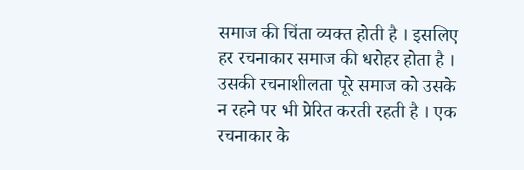समाज की चिंता व्यक्त होती है । इसलिए हर रचनाकार समाज की धरोहर होता है । उसकी रचनाशीलता पूरे समाज को उसके न रहने पर भी प्रेरित करती रहती है । एक रचनाकार के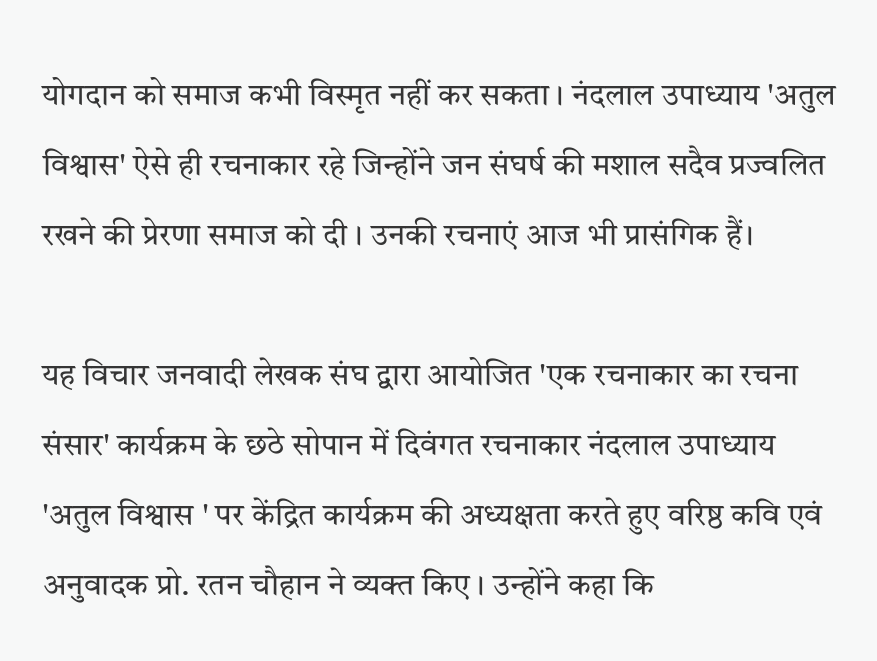योगदान को समाज कभी विस्मृत नहीं कर सकता । नंदलाल उपाध्याय 'अतुल विश्वास' ऐसे ही रचनाकार रहे जिन्होंने जन संघर्ष की मशाल सदैव प्रज्वलित रखने की प्रेरणा समाज को दी । उनकी रचनाएं आज भी प्रासंगिक हैं।

यह विचार जनवादी लेखक संघ द्वारा आयोजित 'एक रचनाकार का रचना संसार' कार्यक्रम के छठे सोपान में दिवंगत रचनाकार नंदलाल उपाध्याय 'अतुल विश्वास ' पर केंद्रित कार्यक्रम की अध्यक्षता करते हुए वरिष्ठ कवि एवं अनुवादक प्रो. रतन चौहान ने व्यक्त किए । उन्होंने कहा कि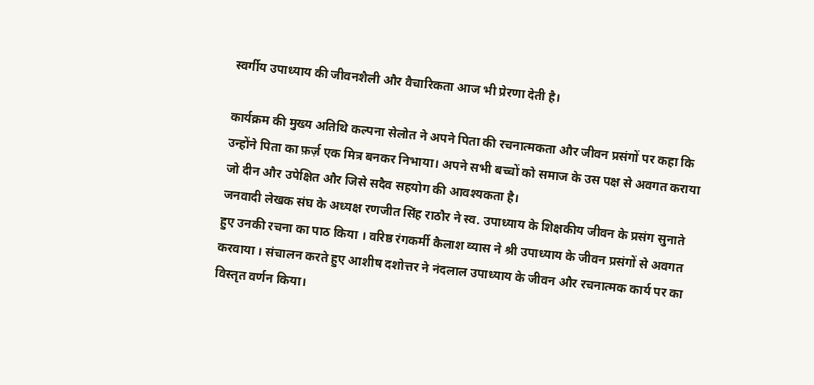स्वर्गीय उपाध्याय की जीवनशैली और वैचारिकता आज भी प्रेरणा देती है।

कार्यक्रम की मुख्य अतिथि कल्पना सेलोत ने अपने पिता की रचनात्मकता और जीवन प्रसंगों पर कहा कि उन्होंने पिता का फ़र्ज़ एक मित्र बनकर निभाया। अपने सभी बच्चों को समाज के उस पक्ष से अवगत कराया जो दीन और उपेक्षित और जिसे सदैव सहयोग की आवश्यकता है।
जनवादी लेखक संघ के अध्यक्ष रणजीत सिंह राठौर ने स्व. उपाध्याय के शिक्षकीय जीवन के प्रसंग सुनाते हुए उनकी रचना का पाठ किया । वरिष्ठ रंगकर्मी कैलाश व्यास ने श्री उपाध्याय के जीवन प्रसंगों से अवगत करवाया । संचालन करते हुए आशीष दशोत्तर ने नंदलाल उपाध्याय के जीवन और रचनात्मक कार्य पर का विस्तृत वर्णन किया।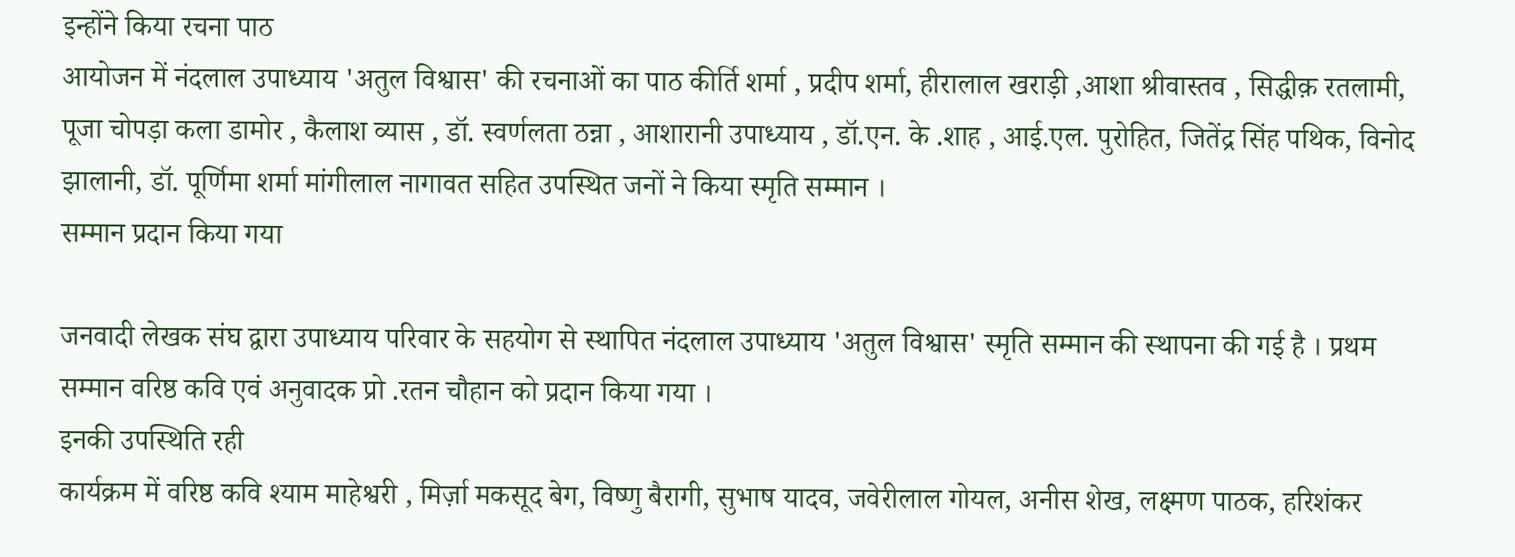इन्होंने किया रचना पाठ
आयोजन में नंदलाल उपाध्याय 'अतुल विश्वास' की रचनाओं का पाठ कीर्ति शर्मा , प्रदीप शर्मा, हीरालाल खराड़ी ,आशा श्रीवास्तव , सिद्धीक़ रतलामी, पूजा चोपड़ा कला डामोर , कैलाश व्यास , डॉ. स्वर्णलता ठन्ना , आशारानी उपाध्याय , डॉ.एन. के .शाह , आई.एल. पुरोहित, जितेंद्र सिंह पथिक, विनोद झालानी, डॉ. पूर्णिमा शर्मा मांगीलाल नागावत सहित उपस्थित जनों ने किया स्मृति सम्मान ।
सम्मान प्रदान किया गया

जनवादी लेखक संघ द्वारा उपाध्याय परिवार के सहयोग से स्थापित नंदलाल उपाध्याय 'अतुल विश्वास' स्मृति सम्मान की स्थापना की गई है । प्रथम सम्मान वरिष्ठ कवि एवं अनुवादक प्रो .रतन चौहान को प्रदान किया गया ।
इनकी उपस्थिति रही
कार्यक्रम में वरिष्ठ कवि श्याम माहेश्वरी , मिर्ज़ा मकसूद बेग, विष्णु बैरागी, सुभाष यादव, जवेरीलाल गोयल, अनीस शेख, लक्ष्मण पाठक, हरिशंकर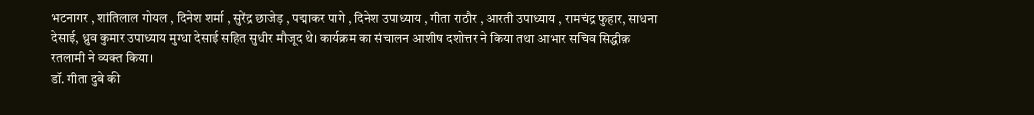भटनागर , शांतिलाल गोयल , दिनेश शर्मा , सुरेंद्र छाजेड़ , पद्माकर पागे , दिनेश उपाध्याय , गीता राठौर , आरती उपाध्याय , रामचंद्र फुहार, साधना देसाई, ध्रुव कुमार उपाध्याय मुग्धा देसाई सहित सुधीर मौजूद थे। कार्यक्रम का संचालन आशीष दशोत्तर ने किया तथा आभार सचिव सिद्धीक़ रतलामी ने व्यक्त किया।
डॉ. गीता दुबे की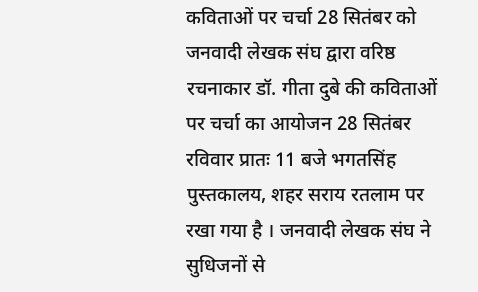कविताओं पर चर्चा 28 सितंबर को
जनवादी लेखक संघ द्वारा वरिष्ठ रचनाकार डॉ. गीता दुबे की कविताओं पर चर्चा का आयोजन 28 सितंबर रविवार प्रातः 11 बजे भगतसिंह पुस्तकालय, शहर सराय रतलाम पर रखा गया है । जनवादी लेखक संघ ने सुधिजनों से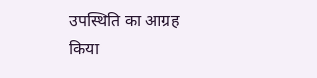उपस्थिति का आग्रह किया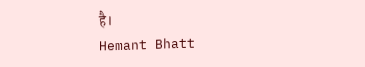है।
Hemant Bhatt